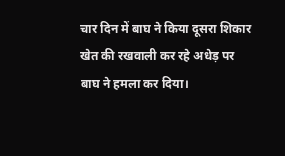चार दिन में बाघ ने किया दूसरा शिकार
खेत की रखवाली कर रहे अधेड़ पर बाघ ने हमला कर दिया।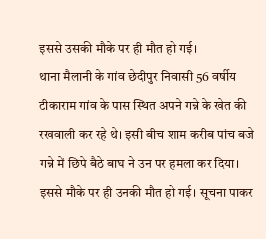इससे उसकी मौके पर ही मौत हो गई।
थाना मैलानी के गांव छेदीपुर निवासी 56 वर्षीय टीकाराम गांव के पास स्थित अपने गन्ने के खेत की रखवाली कर रहे थे। इसी बीच शाम करीब पांच बजे गन्ने में छिपे बैठे बाघ ने उन पर हमला कर दिया। इससे मौके पर ही उनकी मौत हो गई। सूचना पाकर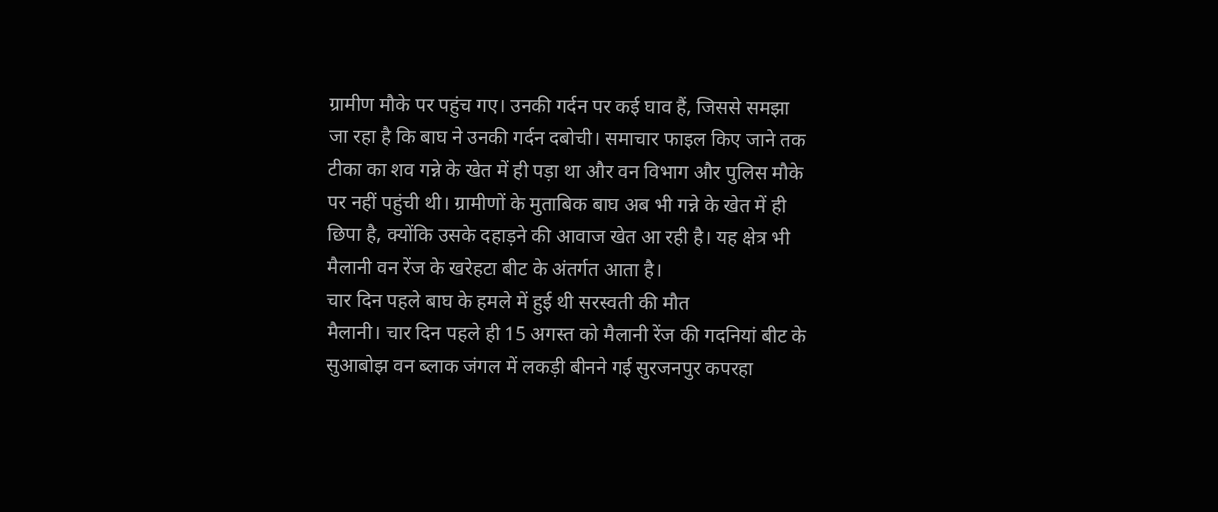ग्रामीण मौके पर पहुंच गए। उनकी गर्दन पर कई घाव हैं, जिससे समझा जा रहा है कि बाघ ने उनकी गर्दन दबोची। समाचार फाइल किए जाने तक टीका का शव गन्ने के खेत में ही पड़ा था और वन विभाग और पुलिस मौके पर नहीं पहुंची थी। ग्रामीणों के मुताबिक बाघ अब भी गन्ने के खेत में ही छिपा है, क्योंकि उसके दहाड़ने की आवाज खेत आ रही है। यह क्षेत्र भी मैलानी वन रेंज के खरेहटा बीट के अंतर्गत आता है।
चार दिन पहले बाघ के हमले में हुई थी सरस्वती की मौत
मैलानी। चार दिन पहले ही 15 अगस्त को मैलानी रेंज की गदनियां बीट के सुआबोझ वन ब्लाक जंगल में लकड़ी बीनने गई सुरजनपुर कपरहा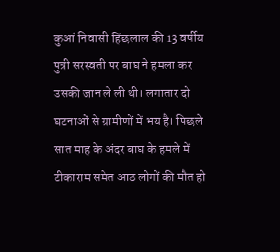कुआं निवासी हिंछलाल की 13 वर्षीय पुत्री सरस्वती पर बाघ ने हमला कर उसकी जान ले ली थी। लगातार दो घटनाओं से ग्रामीणों में भय है। पिछले सात माह के अंदर बाघ के हमले में टीकाराम समेत आठ लोगों की मौत हो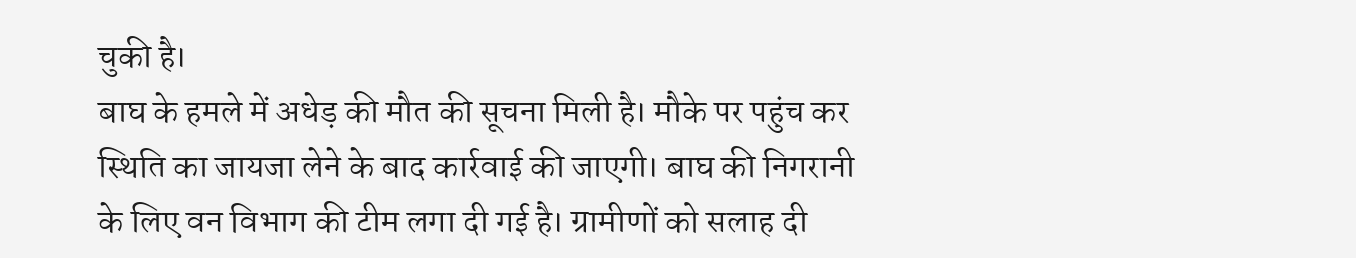चुकी है।
बाघ के हमले में अधेड़ की मौत की सूचना मिली है। मौके पर पहुंच कर स्थिति का जायजा लेने के बाद कार्रवाई की जाएगी। बाघ की निगरानी के लिए वन विभाग की टीम लगा दी गई है। ग्रामीणों को सलाह दी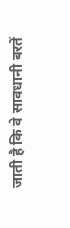जाती है कि वे सावधानी बरतें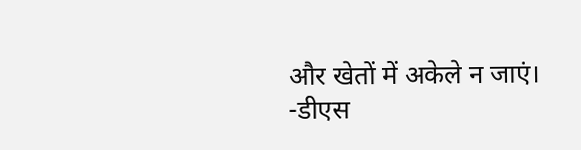और खेतों में अकेले न जाएं।
-डीएस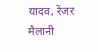यादव, रेंजर मैलानी